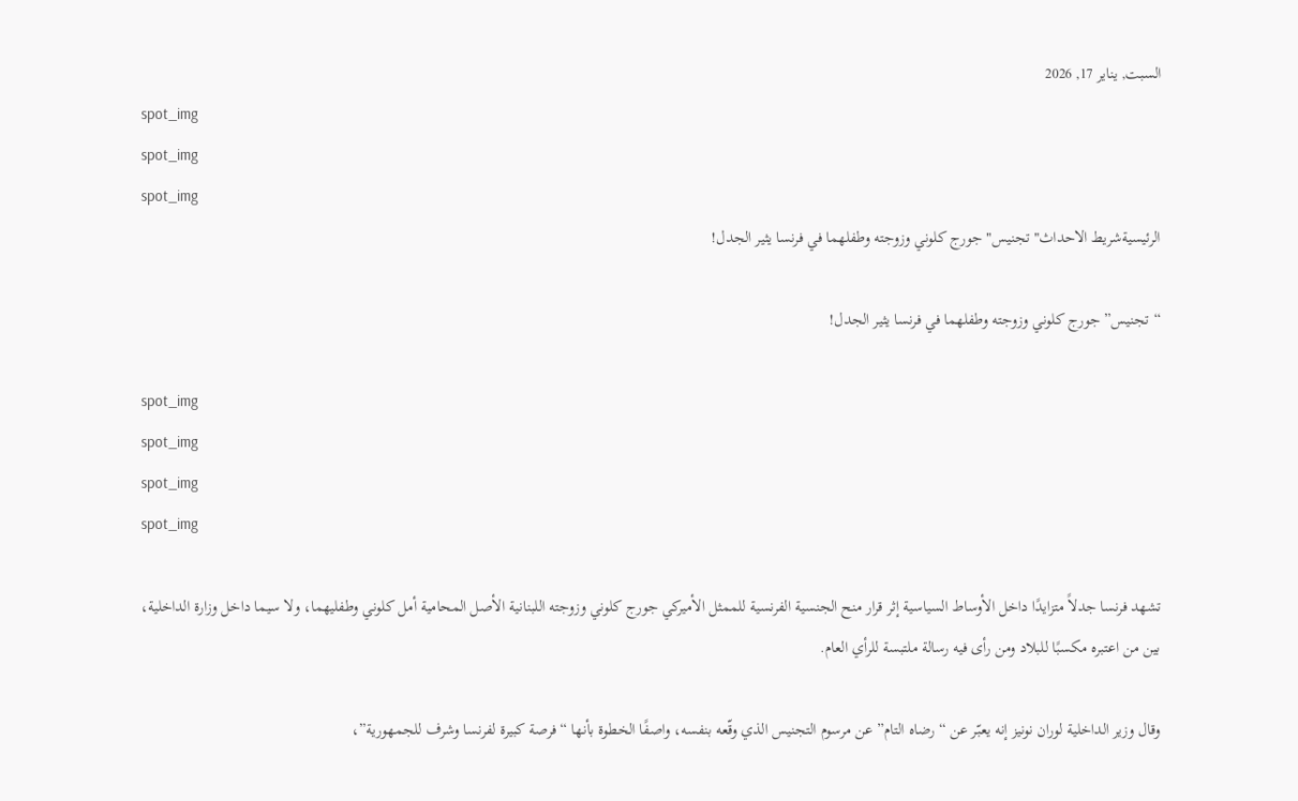السبت, يناير 17, 2026
spot_img
spot_img
spot_img
الرئيسيةشريط الاحداث"تجنيس" جورج كلوني وزوجته وطفلهما في فرنسا يثير الجدل!

“تجنيس” جورج كلوني وزوجته وطفلهما في فرنسا يثير الجدل!

spot_img
spot_img
spot_img
spot_img

تشهد فرنسا جدلاً متزايدًا داخل الأوساط السياسية إثر قرار منح الجنسية الفرنسية للممثل الأميركي جورج كلوني وزوجته اللبنانية الأصل المحامية أمل كلوني وطفليهما، ولا سيما داخل وزارة الداخلية، بين من اعتبره مكسبًا للبلاد ومن رأى فيه رسالة ملتبسة للرأي العام.

وقال وزير الداخلية لوران نونيز إنه يعبّر عن “رضاه التام” عن مرسوم التجنيس الذي وقّعه بنفسه، واصفًا الخطوة بأنها “فرصة كبيرة لفرنسا وشرف للجمهورية”،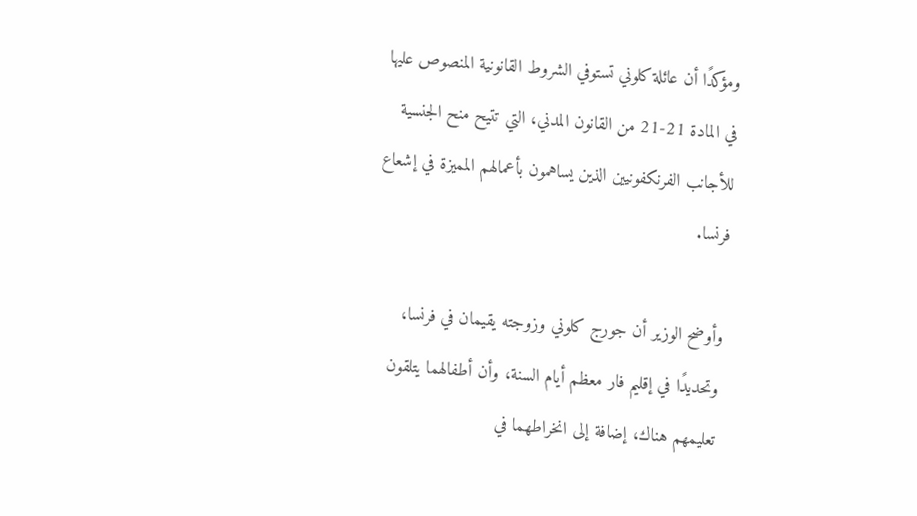ومؤكدًا أن عائلة كلوني تستوفي الشروط القانونية المنصوص عليها في المادة 21-21 من القانون المدني، التي تتيح منح الجنسية للأجانب الفرنكفونيين الذين يساهمون بأعمالهم المميزة في إشعاع فرنسا.

وأوضح الوزير أن جورج كلوني وزوجته يقيمان في فرنسا، وتحديدًا في إقليم فار معظم أيام السنة، وأن أطفالهما يتلقون تعليمهم هناك، إضافة إلى انخراطهما في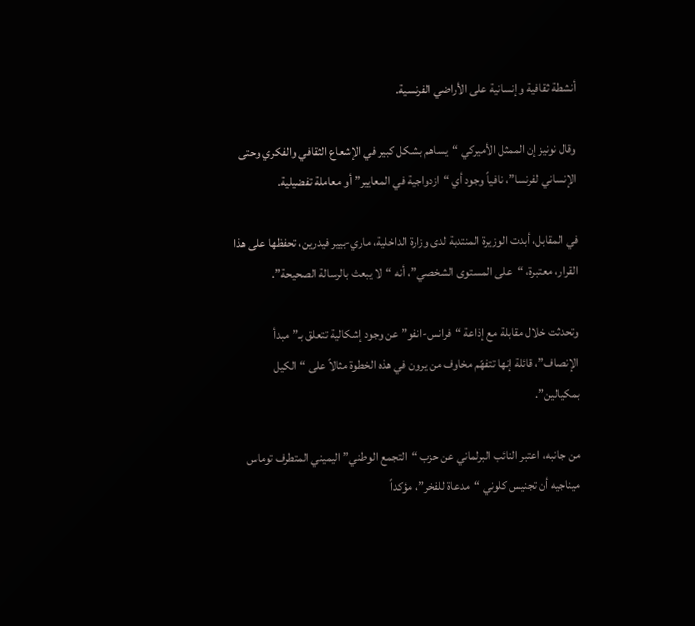أنشطة ثقافية وإنسانية على الأراضي الفرنسية.

وقال نونيز إن الممثل الأميركي “يساهم بشكل كبير في الإشعاع الثقافي والفكري وحتى الإنساني لفرنسا”، نافياً وجود أي “ازدواجية في المعايير” أو معاملة تفضيلية.

في المقابل، أبدت الوزيرة المنتدبة لدى وزارة الداخلية، ماري-بيير فيدرين، تحفظها على هذا القرار، معتبرة، “على المستوى الشخصي”، أنه “لا يبعث بالرسالة الصحيحة”.

وتحدثت خلال مقابلة مع إذاعة “فرانس-انفو” عن وجود إشكالية تتعلق بـ”مبدأ الإنصاف”، قائلة إنها تتفهّم مخاوف من يرون في هذه الخطوة مثالاً على “الكيل بمكيالين”.

من جانبه، اعتبر النائب البرلماني عن حزب “التجمع الوطني” اليميني المتطرف توماس ميناجيه أن تجنيس كلوني “مدعاة للفخر”، مؤكداً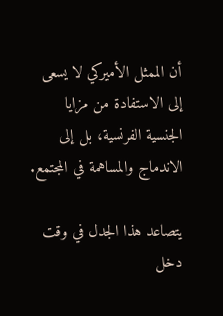أن الممثل الأميركي لا يسعى إلى الاستفادة من مزايا الجنسية الفرنسية، بل إلى الاندماج والمساهمة في المجتمع.

يتصاعد هذا الجدل في وقت دخل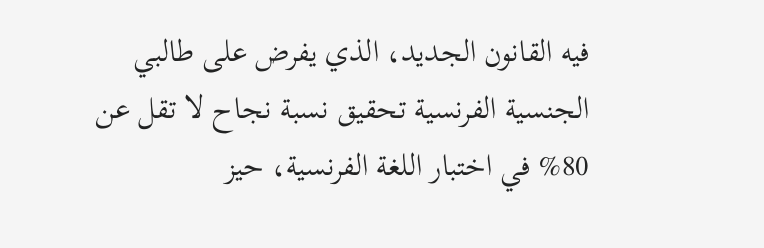فيه القانون الجديد، الذي يفرض على طالبي الجنسية الفرنسية تحقيق نسبة نجاح لا تقل عن 80% في اختبار اللغة الفرنسية، حيز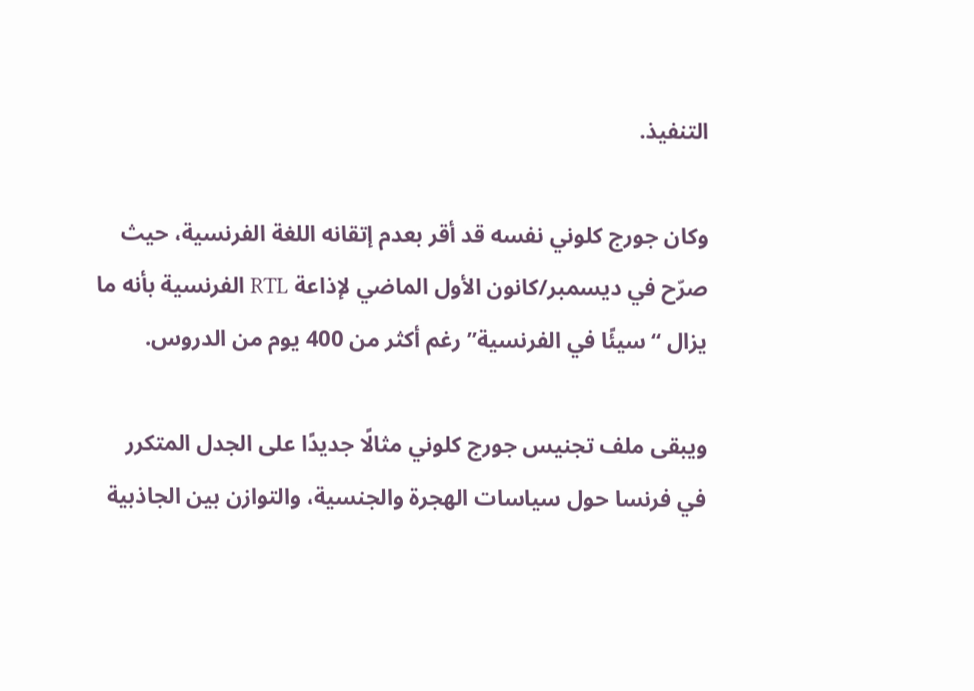التنفيذ.

وكان جورج كلوني نفسه قد أقر بعدم إتقانه اللغة الفرنسية، حيث صرّح في ديسمبر/كانون الأول الماضي لإذاعة RTL الفرنسية بأنه ما يزال “سيئًا في الفرنسية” رغم أكثر من 400 يوم من الدروس.

ويبقى ملف تجنيس جورج كلوني مثالًا جديدًا على الجدل المتكرر في فرنسا حول سياسات الهجرة والجنسية، والتوازن بين الجاذبية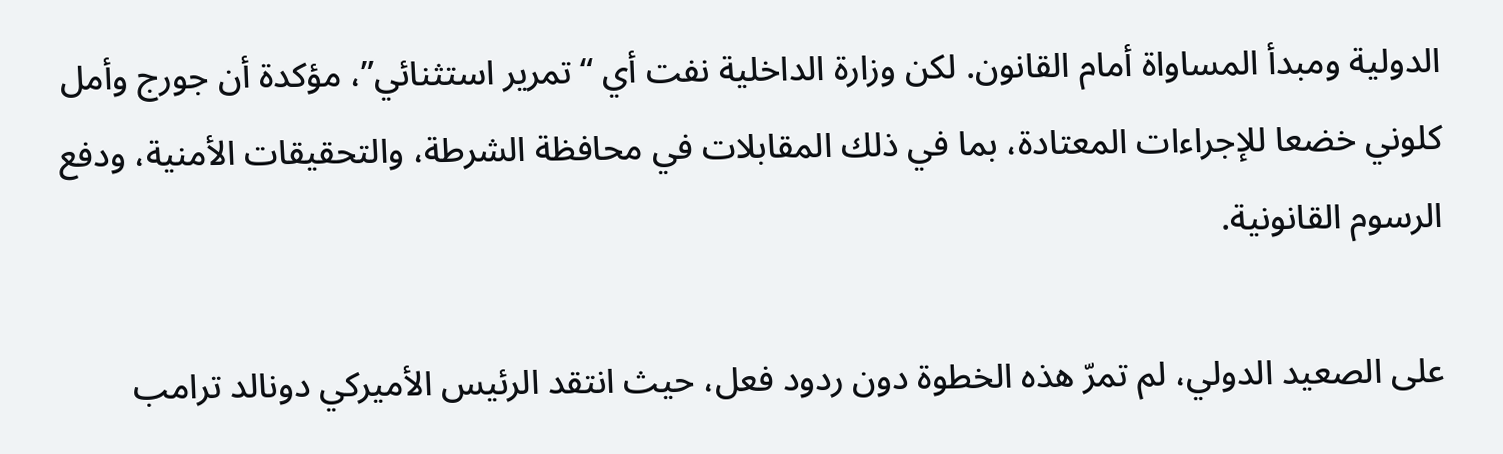الدولية ومبدأ المساواة أمام القانون. لكن وزارة الداخلية نفت أي “تمرير استثنائي”، مؤكدة أن جورج وأمل كلوني خضعا للإجراءات المعتادة، بما في ذلك المقابلات في محافظة الشرطة، والتحقيقات الأمنية، ودفع الرسوم القانونية.

على الصعيد الدولي، لم تمرّ هذه الخطوة دون ردود فعل، حيث انتقد الرئيس الأميركي دونالد ترامب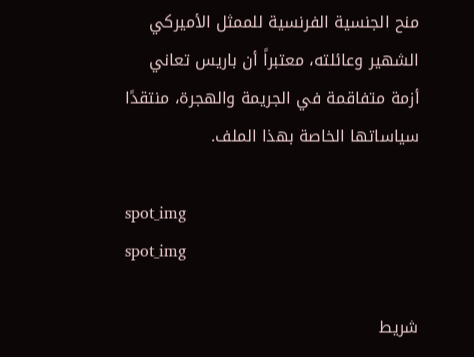منح الجنسية الفرنسية للممثل الأميركي الشهير وعائلته، معتبراً أن باريس تعاني أزمة متفاقمة في الجريمة والهجرة، منتقدًا سياساتها الخاصة بهذا الملف.

spot_img
spot_img

شريط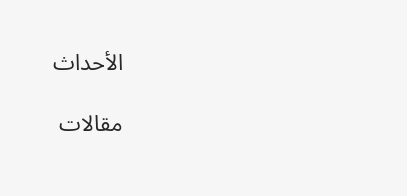الأحداث

مقالات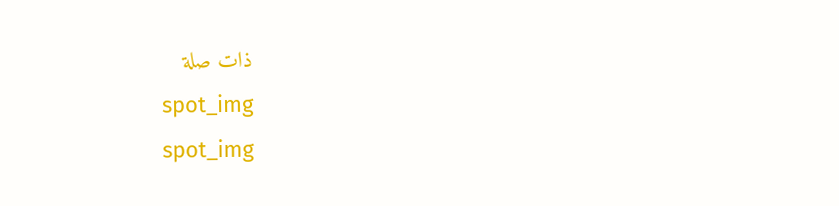ذات صلة
spot_img
spot_img